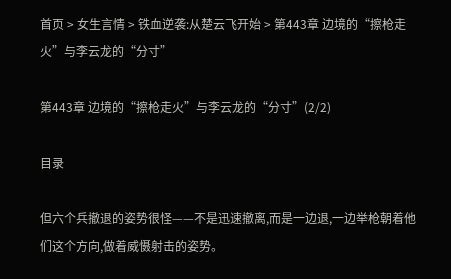首页 > 女生言情 > 铁血逆袭:从楚云飞开始 > 第443章 边境的“擦枪走火”与李云龙的“分寸”

第443章 边境的“擦枪走火”与李云龙的“分寸”(2/2)

目录

但六个兵撤退的姿势很怪——不是迅速撤离,而是一边退,一边举枪朝着他们这个方向,做着威慑射击的姿势。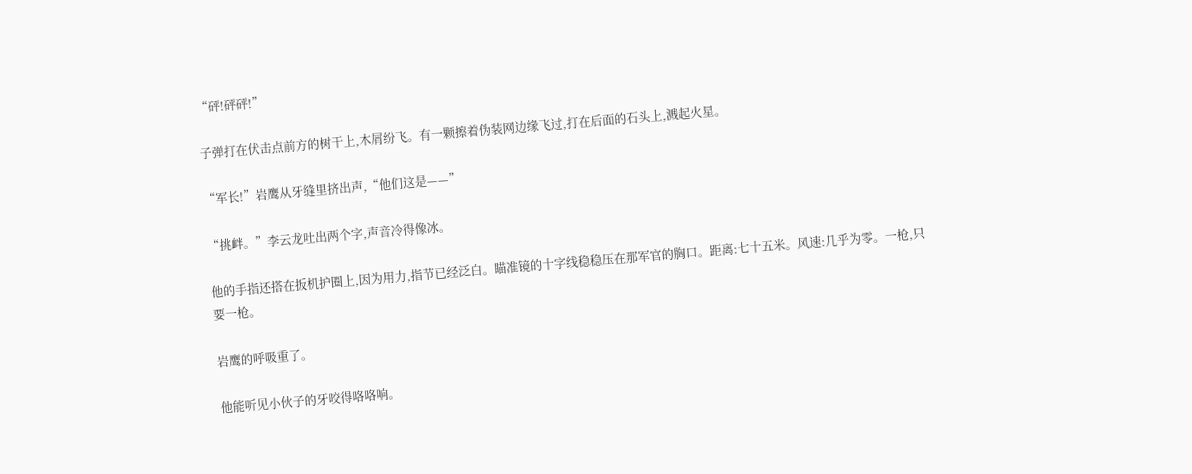“砰!砰砰!”

子弹打在伏击点前方的树干上,木屑纷飞。有一颗擦着伪装网边缘飞过,打在后面的石头上,溅起火星。

“军长!”岩鹰从牙缝里挤出声,“他们这是——”

“挑衅。”李云龙吐出两个字,声音冷得像冰。

他的手指还搭在扳机护圈上,因为用力,指节已经泛白。瞄准镜的十字线稳稳压在那军官的胸口。距离:七十五米。风速:几乎为零。一枪,只要一枪。

岩鹰的呼吸重了。

他能听见小伙子的牙咬得咯咯响。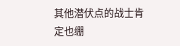其他潜伏点的战士肯定也绷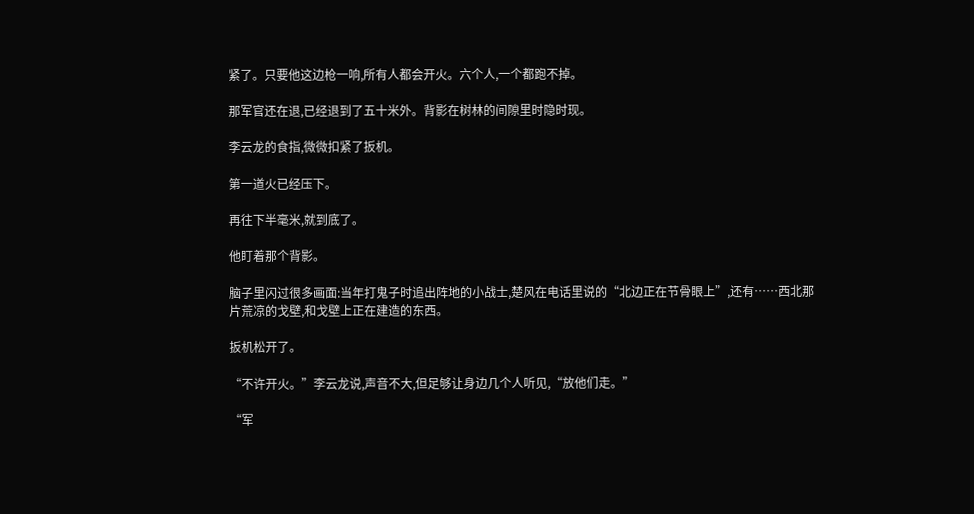紧了。只要他这边枪一响,所有人都会开火。六个人,一个都跑不掉。

那军官还在退,已经退到了五十米外。背影在树林的间隙里时隐时现。

李云龙的食指,微微扣紧了扳机。

第一道火已经压下。

再往下半毫米,就到底了。

他盯着那个背影。

脑子里闪过很多画面:当年打鬼子时追出阵地的小战士,楚风在电话里说的“北边正在节骨眼上”,还有……西北那片荒凉的戈壁,和戈壁上正在建造的东西。

扳机松开了。

“不许开火。”李云龙说,声音不大,但足够让身边几个人听见,“放他们走。”

“军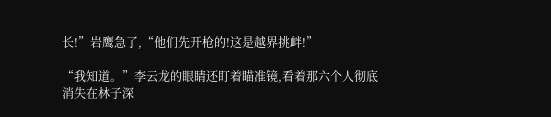长!”岩鹰急了,“他们先开枪的!这是越界挑衅!”

“我知道。”李云龙的眼睛还盯着瞄准镜,看着那六个人彻底消失在林子深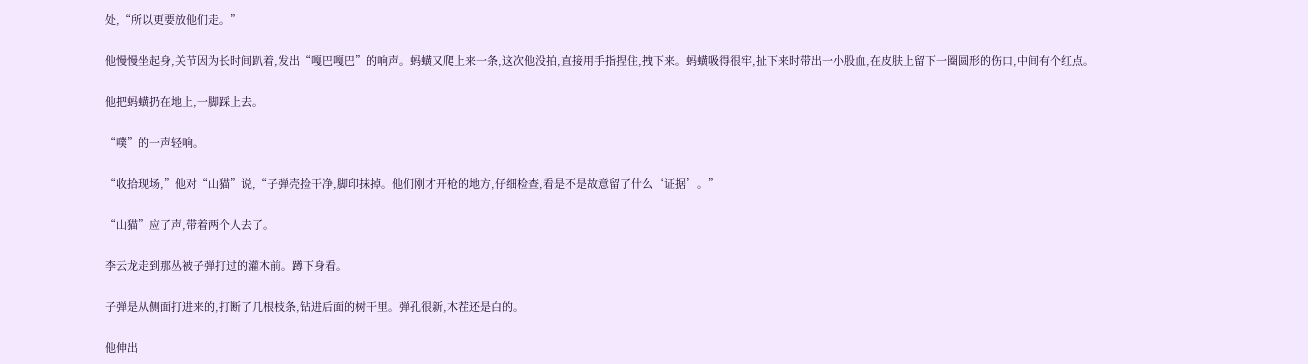处,“所以更要放他们走。”

他慢慢坐起身,关节因为长时间趴着,发出“嘎巴嘎巴”的响声。蚂蟥又爬上来一条,这次他没拍,直接用手指捏住,拽下来。蚂蟥吸得很牢,扯下来时带出一小股血,在皮肤上留下一圈圆形的伤口,中间有个红点。

他把蚂蟥扔在地上,一脚踩上去。

“噗”的一声轻响。

“收拾现场,”他对“山猫”说,“子弹壳捡干净,脚印抹掉。他们刚才开枪的地方,仔细检查,看是不是故意留了什么‘证据’。”

“山猫”应了声,带着两个人去了。

李云龙走到那丛被子弹打过的灌木前。蹲下身看。

子弹是从侧面打进来的,打断了几根枝条,钻进后面的树干里。弹孔很新,木茬还是白的。

他伸出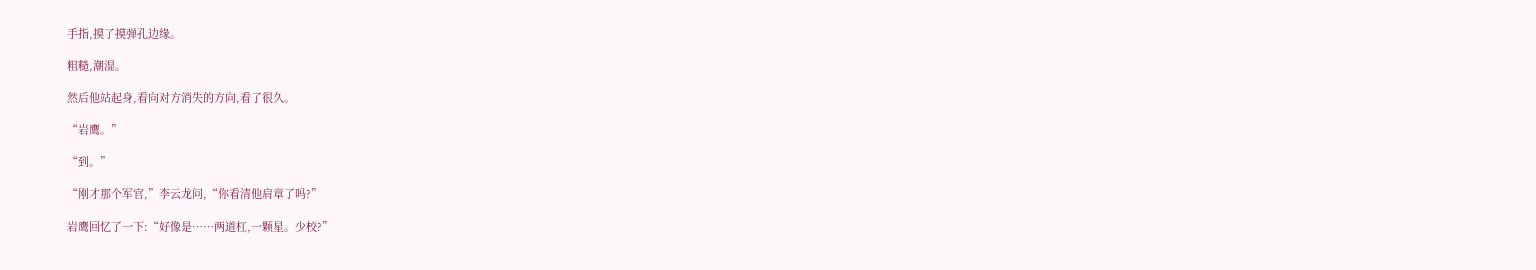手指,摸了摸弹孔边缘。

粗糙,潮湿。

然后他站起身,看向对方消失的方向,看了很久。

“岩鹰。”

“到。”

“刚才那个军官,”李云龙问,“你看清他肩章了吗?”

岩鹰回忆了一下:“好像是……两道杠,一颗星。少校?”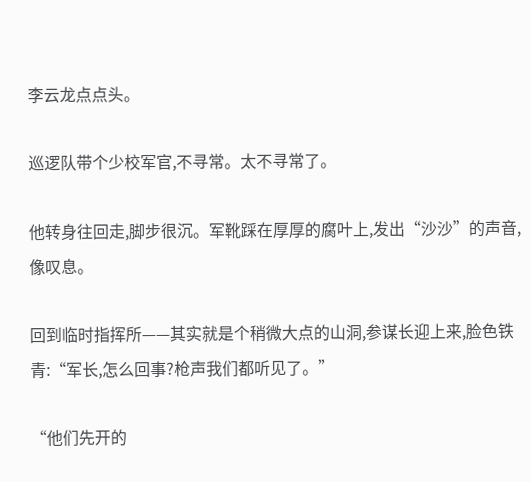李云龙点点头。

巡逻队带个少校军官,不寻常。太不寻常了。

他转身往回走,脚步很沉。军靴踩在厚厚的腐叶上,发出“沙沙”的声音,像叹息。

回到临时指挥所——其实就是个稍微大点的山洞,参谋长迎上来,脸色铁青:“军长,怎么回事?枪声我们都听见了。”

“他们先开的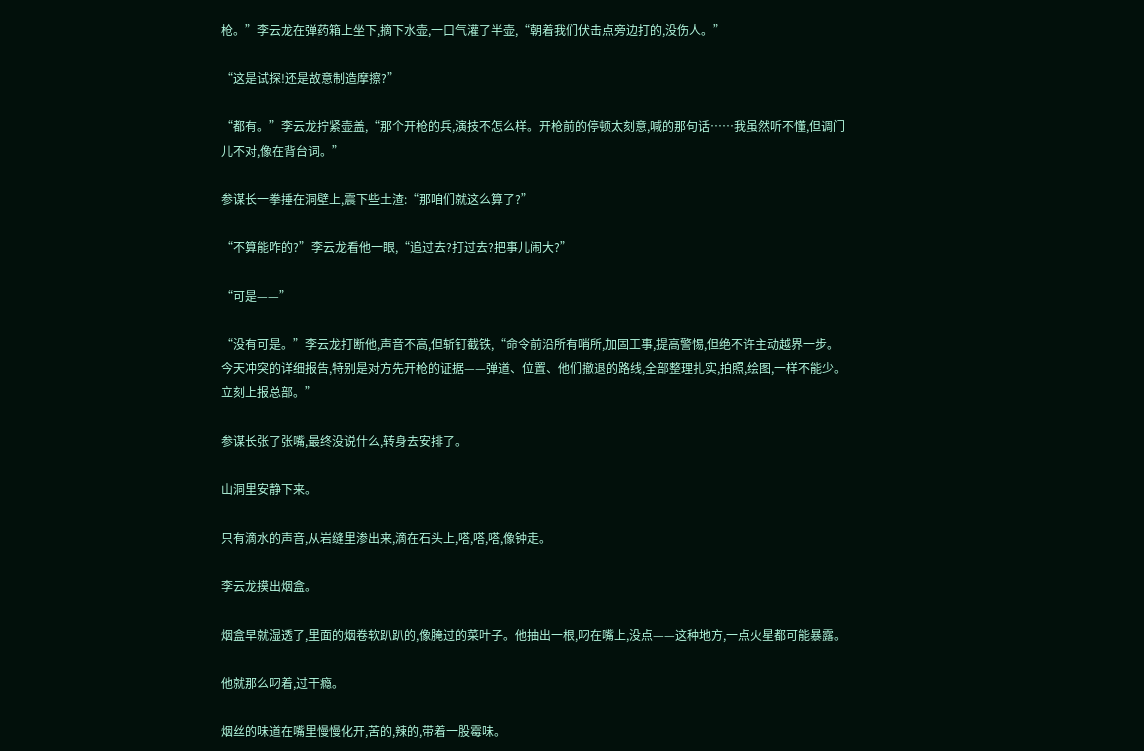枪。”李云龙在弹药箱上坐下,摘下水壶,一口气灌了半壶,“朝着我们伏击点旁边打的,没伤人。”

“这是试探!还是故意制造摩擦?”

“都有。”李云龙拧紧壶盖,“那个开枪的兵,演技不怎么样。开枪前的停顿太刻意,喊的那句话……我虽然听不懂,但调门儿不对,像在背台词。”

参谋长一拳捶在洞壁上,震下些土渣:“那咱们就这么算了?”

“不算能咋的?”李云龙看他一眼,“追过去?打过去?把事儿闹大?”

“可是——”

“没有可是。”李云龙打断他,声音不高,但斩钉截铁,“命令前沿所有哨所,加固工事,提高警惕,但绝不许主动越界一步。今天冲突的详细报告,特别是对方先开枪的证据——弹道、位置、他们撤退的路线,全部整理扎实,拍照,绘图,一样不能少。立刻上报总部。”

参谋长张了张嘴,最终没说什么,转身去安排了。

山洞里安静下来。

只有滴水的声音,从岩缝里渗出来,滴在石头上,嗒,嗒,嗒,像钟走。

李云龙摸出烟盒。

烟盒早就湿透了,里面的烟卷软趴趴的,像腌过的菜叶子。他抽出一根,叼在嘴上,没点——这种地方,一点火星都可能暴露。

他就那么叼着,过干瘾。

烟丝的味道在嘴里慢慢化开,苦的,辣的,带着一股霉味。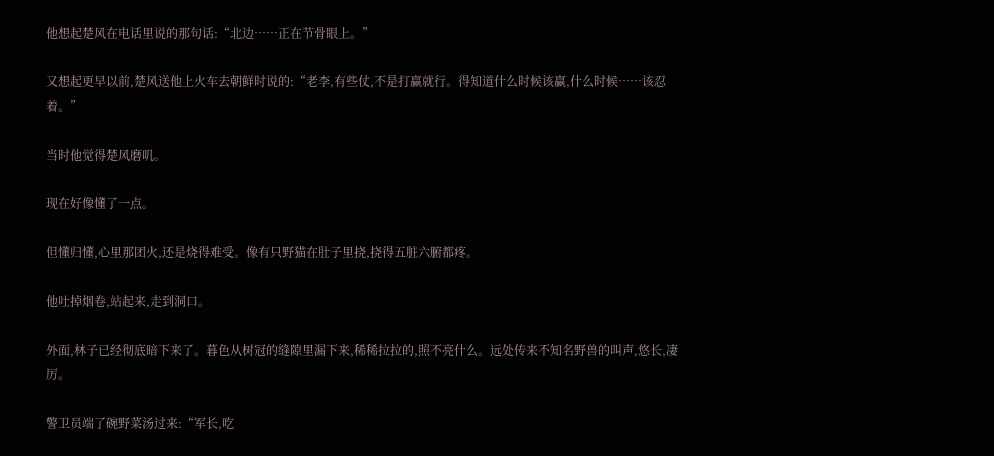他想起楚风在电话里说的那句话:“北边……正在节骨眼上。”

又想起更早以前,楚风送他上火车去朝鲜时说的:“老李,有些仗,不是打赢就行。得知道什么时候该赢,什么时候……该忍着。”

当时他觉得楚风磨叽。

现在好像懂了一点。

但懂归懂,心里那团火,还是烧得难受。像有只野猫在肚子里挠,挠得五脏六腑都疼。

他吐掉烟卷,站起来,走到洞口。

外面,林子已经彻底暗下来了。暮色从树冠的缝隙里漏下来,稀稀拉拉的,照不亮什么。远处传来不知名野兽的叫声,悠长,凄厉。

警卫员端了碗野菜汤过来:“军长,吃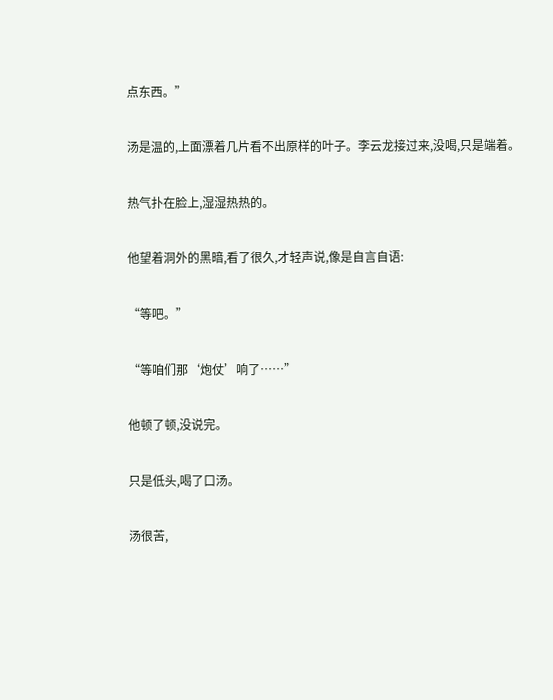点东西。”

汤是温的,上面漂着几片看不出原样的叶子。李云龙接过来,没喝,只是端着。

热气扑在脸上,湿湿热热的。

他望着洞外的黑暗,看了很久,才轻声说,像是自言自语:

“等吧。”

“等咱们那‘炮仗’响了……”

他顿了顿,没说完。

只是低头,喝了口汤。

汤很苦,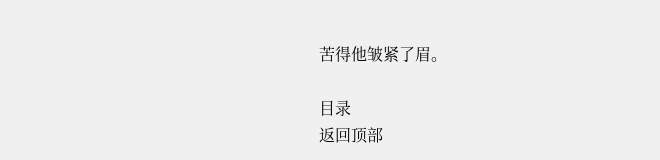苦得他皱紧了眉。

目录
返回顶部